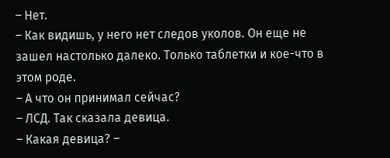– Нет.
– Как видишь, у него нет следов уколов. Он еще не зашел настолько далеко. Только таблетки и кое-что в этом роде.
– А что он принимал сейчас?
– ЛСД. Так сказала девица.
– Какая девица? –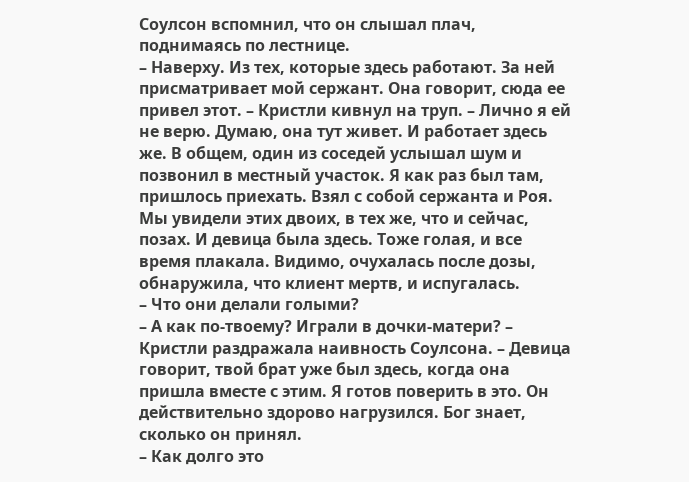Соулсон вспомнил, что он слышал плач, поднимаясь по лестнице.
– Наверху. Из тех, которые здесь работают. За ней присматривает мой сержант. Она говорит, сюда ее привел этот. – Кристли кивнул на труп. – Лично я ей не верю. Думаю, она тут живет. И работает здесь же. В общем, один из соседей услышал шум и позвонил в местный участок. Я как раз был там, пришлось приехать. Взял с собой сержанта и Роя. Мы увидели этих двоих, в тех же, что и сейчас, позах. И девица была здесь. Тоже голая, и все время плакала. Видимо, очухалась после дозы, обнаружила, что клиент мертв, и испугалась.
– Что они делали голыми?
– А как по-твоему? Играли в дочки-матери? – Кристли раздражала наивность Соулсона. – Девица говорит, твой брат уже был здесь, когда она пришла вместе с этим. Я готов поверить в это. Он действительно здорово нагрузился. Бог знает, сколько он принял.
– Как долго это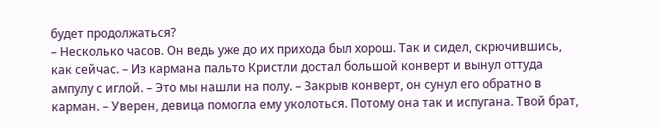будет продолжаться?
– Несколько часов. Он ведь уже до их прихода был хорош. Так и сидел, скрючившись, как сейчас. – Из кармана пальто Кристли достал большой конверт и вынул оттуда ампулу с иглой. – Это мы нашли на полу. – Закрыв конверт, он сунул его обратно в карман. – Уверен, девица помогла ему уколоться. Потому она так и испугана. Твой брат,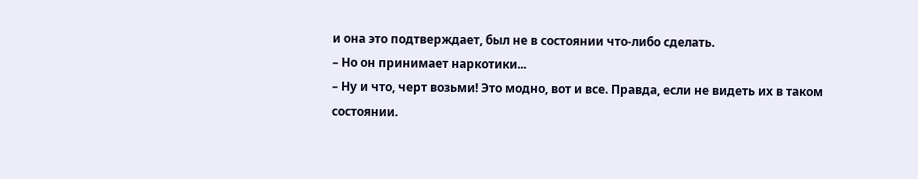и она это подтверждает, был не в состоянии что-либо сделать.
– Но он принимает наркотики...
– Ну и что, черт возьми! Это модно, вот и все. Правда, если не видеть их в таком состоянии.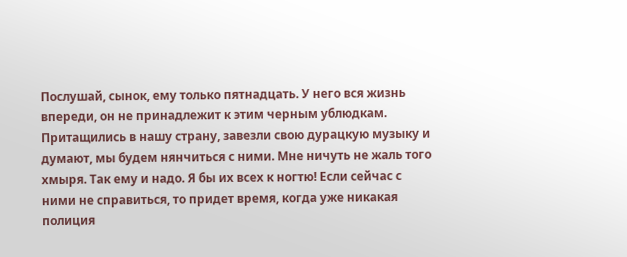Послушай, сынок, ему только пятнадцать. У него вся жизнь впереди, он не принадлежит к этим черным ублюдкам. Притащились в нашу страну, завезли свою дурацкую музыку и думают, мы будем нянчиться с ними. Мне ничуть не жаль того хмыря. Так ему и надо. Я бы их всех к ногтю! Если сейчас с ними не справиться, то придет время, когда уже никакая полиция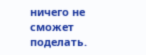ничего не сможет поделать.